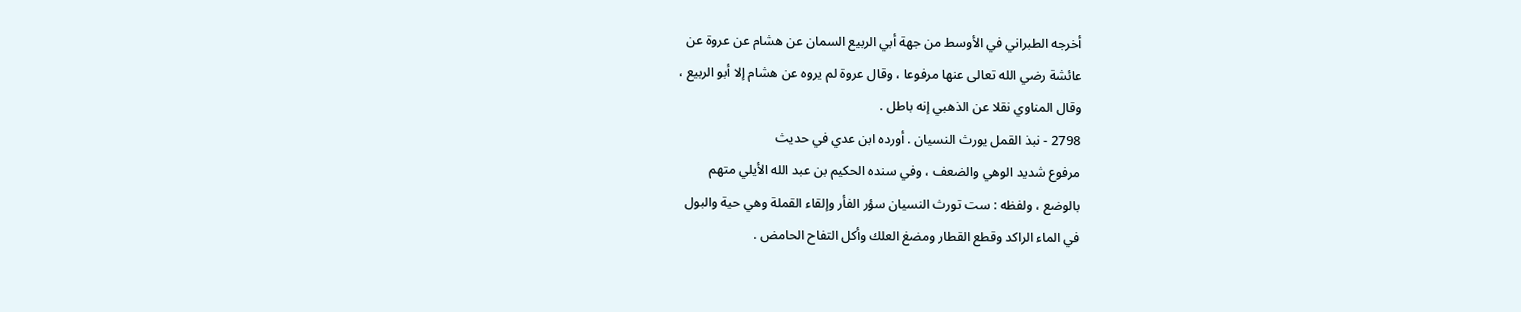أخرجه الطبراني في الأوسط من جهة أبي الربيع السمان عن هشام عن عروة عن
عائشة رضي الله تعالى عنها مرفوعا ، وقال عروة لم يروه عن هشام إلا أبو الربيع ،
وقال المناوي نقلا عن الذهبي إنه باطل .
2798 - نبذ القمل يورث النسيان . أورده ابن عدي في حديث
مرفوع شديد الوهي والضعف ، وفي سنده الحكيم بن عبد الله الأيلي متهم
بالوضع ، ولفظه : ست تورث النسيان سؤر الفأر وإلقاء القملة وهي حية والبول
في الماء الراكد وقطع القطار ومضغ العلك وأكل التفاح الحامض .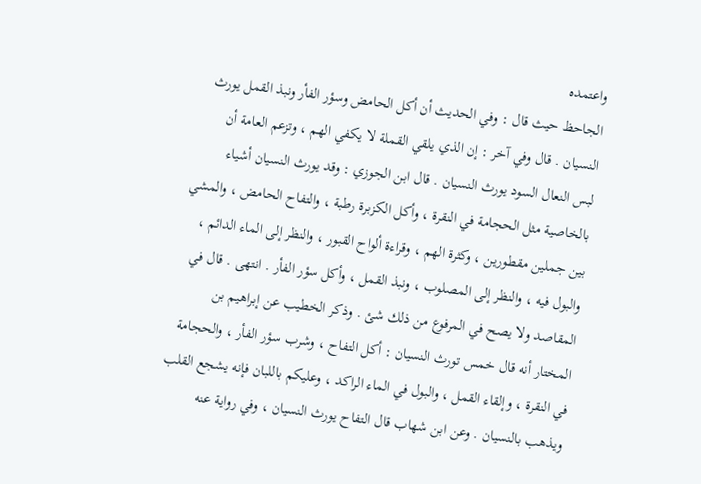واعتمده
الجاحظ حيث قال : وفي الحديث أن أكل الحامض وسؤر الفأر ونبذ القمل يورث
النسيان . قال وفي آخر : إن الذي يلقي القملة لا يكفي الهم ، وتزعم العامة أن
لبس النعال السود يورث النسيان . قال ابن الجوزي : وقد يورث النسيان أشياء
بالخاصية مثل الحجامة في النقرة ، وأكل الكزبرة رطبة ، والتفاح الحامض ، والمشي
بين جملين مقطورين ، وكثرة الهم ، وقراءة ألواح القبور ، والنظر إلى الماء الدائم ،
والبول فيه ، والنظر إلى المصلوب ، ونبذ القمل ، وأكل سؤر الفأر . انتهى . قال في
المقاصد ولا يصح في المرفوع من ذلك شئ . وذكر الخطيب عن إبراهيم بن
المختار أنه قال خمس تورث النسيان : أكل التفاح ، وشرب سؤر الفأر ، والحجامة
في النقرة ، وإلقاء القمل ، والبول في الماء الراكد ، وعليكم باللبان فإنه يشجع القلب
ويذهب بالنسيان . وعن ابن شهاب قال التفاح يورث النسيان ، وفي رواية عنه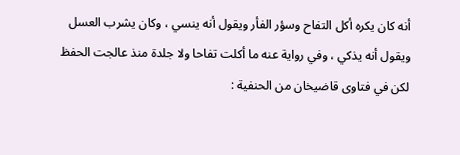أنه كان يكره أكل التفاح وسؤر الفأر ويقول أنه ينسي ، وكان يشرب العسل
ويقول أنه يذكي ، وفي رواية عنه ما أكلت تفاحا ولا جلدة منذ عالجت الحفظ
لكن في فتاوى قاضيخان من الحنفية :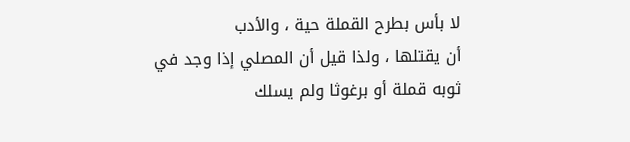لا بأس بطرح القملة حية ، والأدب
أن يقتلها ، ولذا قيل أن المصلي إذا وجد في ثوبه قملة أو برغوثا ولم يسلك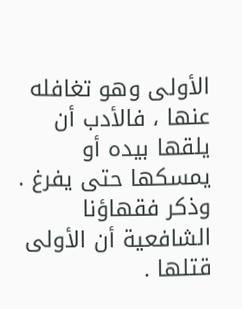الأولى وهو تغافله عنها ، فالأدب أن يلقها بيده أو يمسكها حتى يفرغ . وذكر فقهاؤنا
الشافعية أن الأولى قتلها .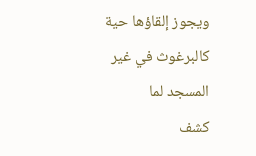ويجوز إلقاؤها حية كالبرغوث في غير المسجد لما
كشف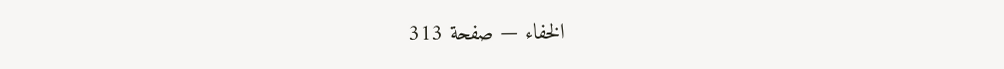الخفاء — صفحة 313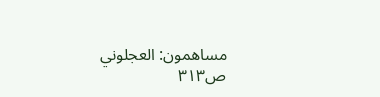مساهمون: العجلوني
ص٣١٣